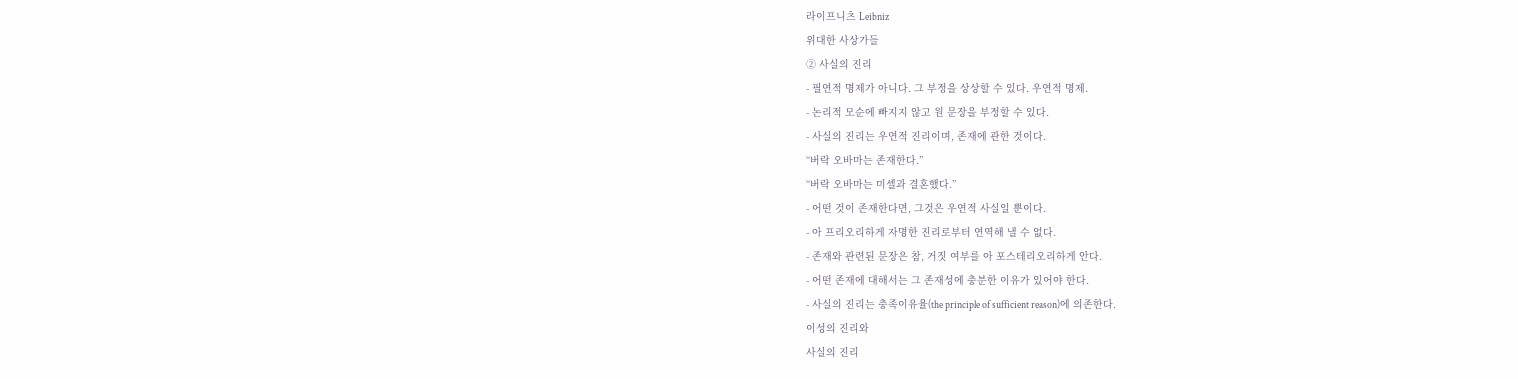라이프니츠 Leibniz
위대한 사상가들
② 사실의 진리
- 필연적 명제가 아니다. 그 부정을 상상할 수 있다. 우연적 명제.
- 논리적 모순에 빠지지 않고 원 문장을 부정할 수 있다.
- 사실의 진리는 우연적 진리이며, 존재에 관한 것이다.
“버락 오바마는 존재한다.”
“버락 오바마는 미셸과 결혼했다.”
- 어떤 것이 존재한다면, 그것은 우연적 사실일 뿐이다.
- 아 프리오리하게 자명한 진리로부터 연역해 낼 수 없다.
- 존재와 관련된 문장은 참, 거짓 여부를 아 포스테리오리하게 안다.
- 어떤 존재에 대해서는 그 존재성에 충분한 이유가 있어야 한다.
- 사실의 진리는 충족이유율(the principle of sufficient reason)에 의존한다.
이성의 진리와
사실의 진리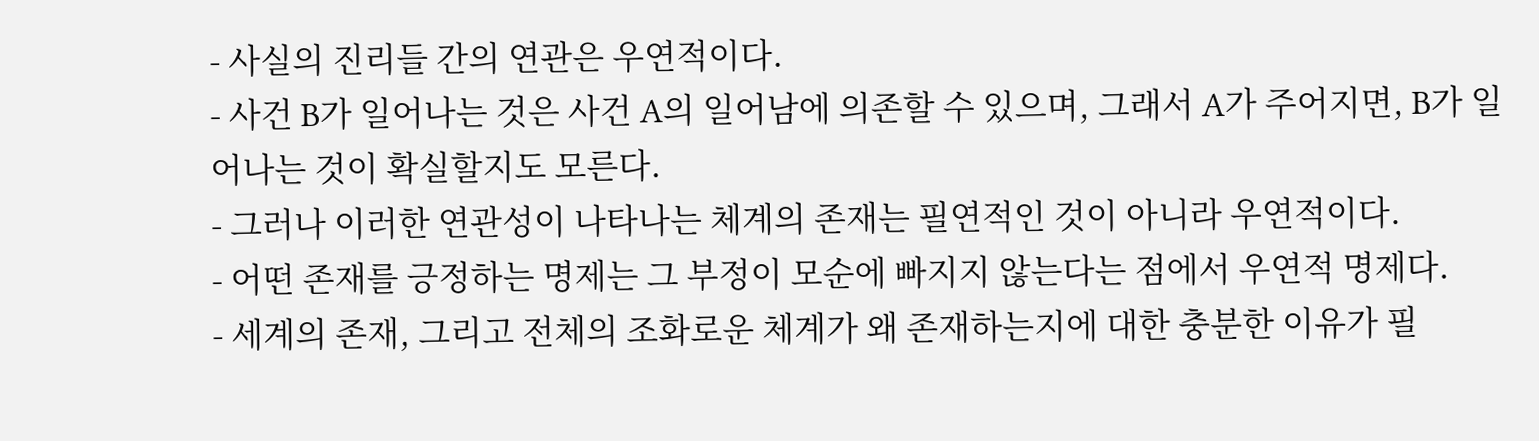- 사실의 진리들 간의 연관은 우연적이다.
- 사건 B가 일어나는 것은 사건 A의 일어남에 의존할 수 있으며, 그래서 A가 주어지면, B가 일어나는 것이 확실할지도 모른다.
- 그러나 이러한 연관성이 나타나는 체계의 존재는 필연적인 것이 아니라 우연적이다.
- 어떤 존재를 긍정하는 명제는 그 부정이 모순에 빠지지 않는다는 점에서 우연적 명제다.
- 세계의 존재, 그리고 전체의 조화로운 체계가 왜 존재하는지에 대한 충분한 이유가 필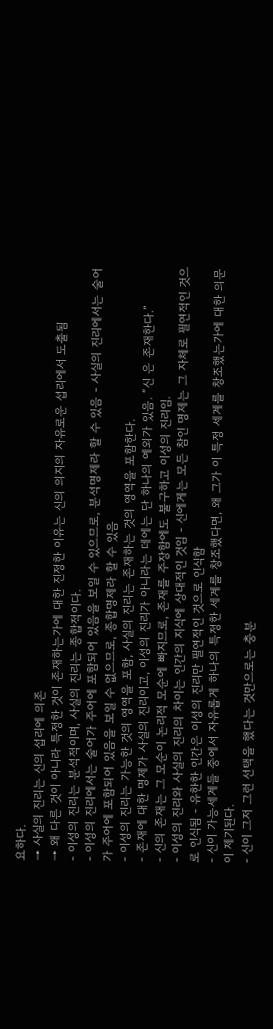요하다.
→ 사실의 진리는 신의 섭리에 의존
→ 왜 다른 것이 아니라 특정한 것이 존재하는가에 대한 진정한 이유는 신의 의지의 자유로운 섭리에서 도출됨
- 이성의 진리는 분석적이며, 사실의 진리는 종합적이다.
- 이성의 진리에서는 술어가 주어에 포함되어 있음을 보일 수 있으므로, 분석명제라 할 수 있음 - 사실의 진리에서는 술어가 주어에 포함되어 있음을 보일 수 없으므로, 종합명제라 할 수 있음
- 이성의 진리는 가능한 것의 영역을 포함, 사실의 진리는 존재하는 것의 영역을 포함한다.
- 존재에 대한 명제가 사실의 진리이고, 이성의 진리가 아니라는 데에는 단 하나의 예외가 있음. “신 은 존재한다.”
- 신의 존재는 그 모순이 논리적 모순에 빠지므로, 존재를 주장함에도 불구하고 이성의 진리임.
- 이성의 진리와 사실의 진리의 차이는 인간의 지식에 상대적인 것임 - 신에게는 모든 참인 명제는 그 자체로 필연적인 것으로 인식됨 - 유한한 인간은 이성의 진리만 필연적인 것으로 인식함
- 신이 가능세계들 중에서 자유롭게 하나의 특정한 세계를 창조했다면, 왜 그가 이 특정 세계를 창조했는가에 대한 의문이 제기된다.
- 신이 그저 그런 선택을 했다는 것만으로는 충분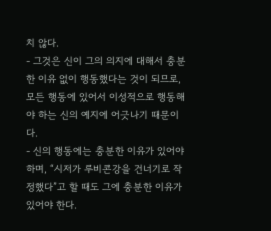치 않다.
- 그것은 신이 그의 의지에 대해서 충분한 이유 없이 행동했다는 것이 되므로, 모든 행동에 있어서 이성적으로 행동해야 하는 신의 예지에 어긋나기 때문이다.
- 신의 행동에는 충분한 이유가 있어야 하며, “시저가 루비콘강을 건너기로 작정했다”고 할 때도 그에 충분한 이유가 있어야 한다.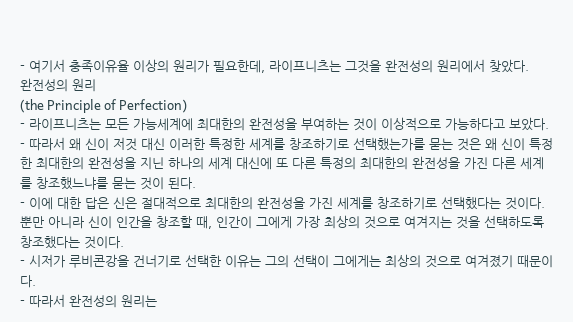- 여기서 충족이유율 이상의 원리가 필요한데, 라이프니츠는 그것을 완전성의 원리에서 찾았다.
완전성의 원리
(the Principle of Perfection)
- 라이프니츠는 모든 가능세계에 최대한의 완전성을 부여하는 것이 이상적으로 가능하다고 보았다.
- 따라서 왜 신이 저것 대신 이러한 특정한 세계를 창조하기로 선택했는가를 묻는 것은 왜 신이 특정한 최대한의 완전성을 지닌 하나의 세계 대신에 또 다른 특정의 최대한의 완전성을 가진 다른 세계를 창조했느냐를 묻는 것이 된다.
- 이에 대한 답은 신은 절대적으로 최대한의 완전성을 가진 세계를 창조하기로 선택했다는 것이다.
뿐만 아니라 신이 인간을 창조할 때, 인간이 그에게 가장 최상의 것으로 여겨지는 것을 선택하도록 창조했다는 것이다.
- 시저가 루비콘강을 건너기로 선택한 이유는 그의 선택이 그에게는 최상의 것으로 여겨졌기 때문이다.
- 따라서 완전성의 원리는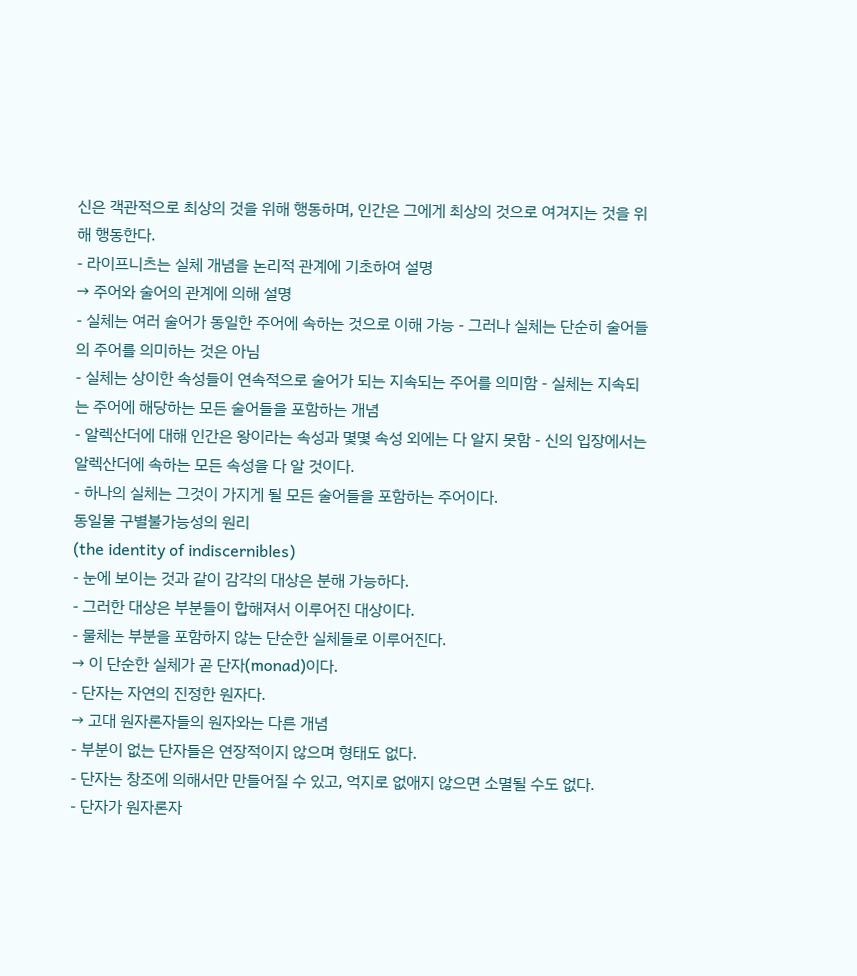신은 객관적으로 최상의 것을 위해 행동하며, 인간은 그에게 최상의 것으로 여겨지는 것을 위해 행동한다.
- 라이프니츠는 실체 개념을 논리적 관계에 기초하여 설명
→ 주어와 술어의 관계에 의해 설명
- 실체는 여러 술어가 동일한 주어에 속하는 것으로 이해 가능 - 그러나 실체는 단순히 술어들의 주어를 의미하는 것은 아님
- 실체는 상이한 속성들이 연속적으로 술어가 되는 지속되는 주어를 의미함 - 실체는 지속되는 주어에 해당하는 모든 술어들을 포함하는 개념
- 알렉산더에 대해 인간은 왕이라는 속성과 몇몇 속성 외에는 다 알지 못함 - 신의 입장에서는 알렉산더에 속하는 모든 속성을 다 알 것이다.
- 하나의 실체는 그것이 가지게 될 모든 술어들을 포함하는 주어이다.
동일물 구별불가능성의 원리
(the identity of indiscernibles)
- 눈에 보이는 것과 같이 감각의 대상은 분해 가능하다.
- 그러한 대상은 부분들이 합해져서 이루어진 대상이다.
- 물체는 부분을 포함하지 않는 단순한 실체들로 이루어진다.
→ 이 단순한 실체가 곧 단자(monad)이다.
- 단자는 자연의 진정한 원자다.
→ 고대 원자론자들의 원자와는 다른 개념
- 부분이 없는 단자들은 연장적이지 않으며 형태도 없다.
- 단자는 창조에 의해서만 만들어질 수 있고, 억지로 없애지 않으면 소멸될 수도 없다.
- 단자가 원자론자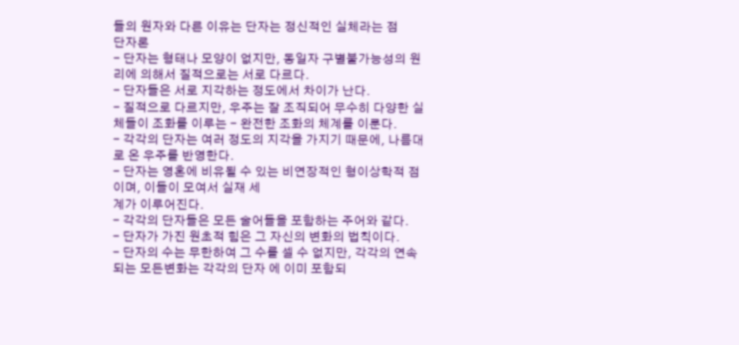들의 원자와 다른 이유는 단자는 정신적인 실체라는 점
단자론
- 단자는 형태나 모양이 없지만, 동일자 구별불가능성의 원리에 의해서 질적으로는 서로 다르다.
- 단자들은 서로 지각하는 정도에서 차이가 난다.
- 질적으로 다르지만, 우주는 잘 조직되어 무수히 다양한 실체들이 조화를 이루는 - 완전한 조화의 체계를 이룬다.
- 각각의 단자는 여러 정도의 지각을 가지기 때문에, 나름대로 온 우주를 반영한다.
- 단자는 영혼에 비유될 수 있는 비연장적인 형이상학적 점이며, 이들이 모여서 실재 세
계가 이루어진다.
- 각각의 단자들은 모든 술어들을 포함하는 주어와 같다.
- 단자가 가진 원초적 힘은 그 자신의 변화의 법칙이다.
- 단자의 수는 무한하여 그 수를 셀 수 없지만, 각각의 연속되는 모든변화는 각각의 단자 에 이미 포함되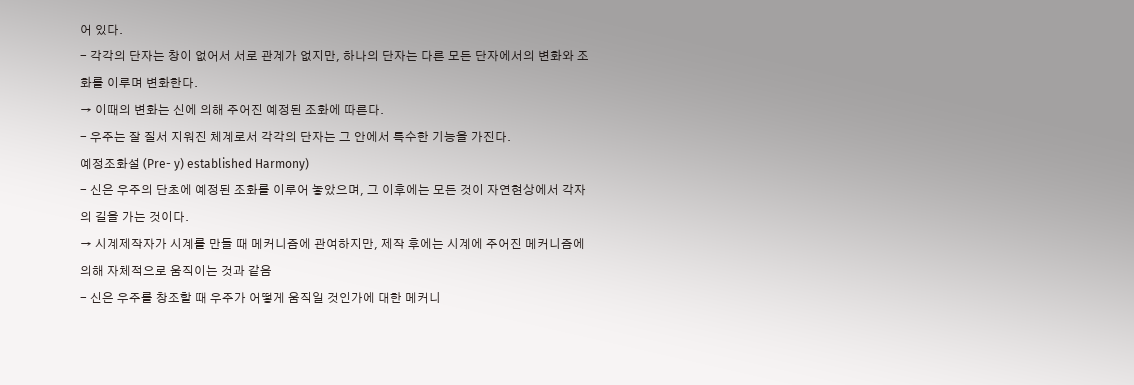어 있다.
- 각각의 단자는 창이 없어서 서로 관계가 없지만, 하나의 단자는 다른 모든 단자에서의 변화와 조화를 이루며 변화한다.
→ 이때의 변화는 신에 의해 주어진 예정된 조화에 따른다.
- 우주는 잘 질서 지워진 체계로서 각각의 단자는 그 안에서 특수한 기능을 가진다.
예정조화설 (Pre- y) established Harmony)
- 신은 우주의 단초에 예정된 조화를 이루어 놓았으며, 그 이후에는 모든 것이 자연현상에서 각자의 길을 가는 것이다.
→ 시계제작자가 시계를 만들 때 메커니즘에 관여하지만, 제작 후에는 시계에 주어진 메커니즘에 의해 자체적으로 움직이는 것과 같음
- 신은 우주를 창조할 때 우주가 어떻게 움직일 것인가에 대한 메커니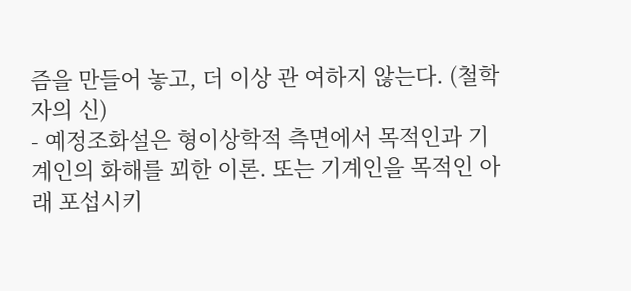즘을 만들어 놓고, 더 이상 관 여하지 않는다. (철학자의 신)
- 예정조화설은 형이상학적 측면에서 목적인과 기계인의 화해를 꾀한 이론. 또는 기계인을 목적인 아래 포섭시키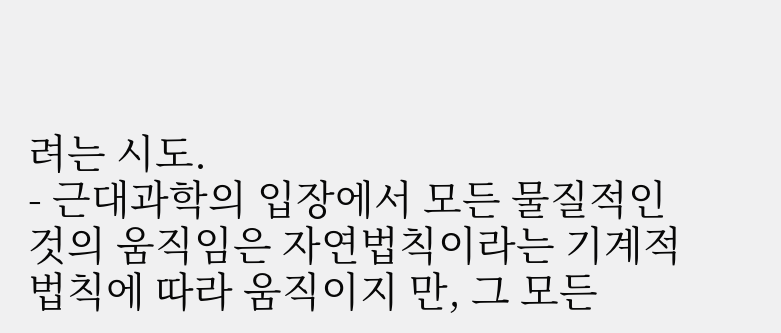려는 시도.
- 근대과학의 입장에서 모든 물질적인 것의 움직임은 자연법칙이라는 기계적 법칙에 따라 움직이지 만, 그 모든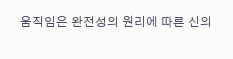움직임은 완전성의 원리에 따른 신의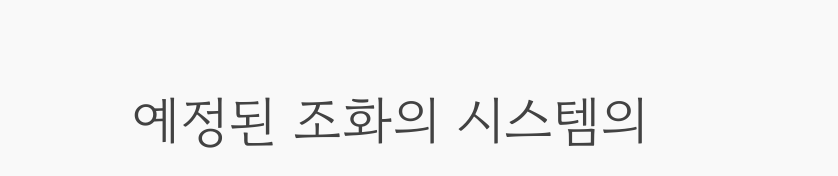예정된 조화의 시스템의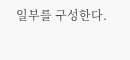일부를 구성한다.